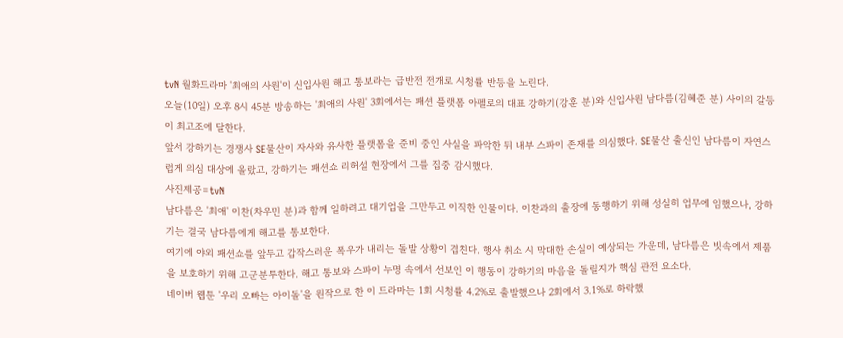tvN 월화드라마 '최애의 사원'이 신입사원 해고 통보라는 급반전 전개로 시청률 반등을 노린다.
오늘(10일) 오후 8시 45분 방송하는 '최애의 사원' 3회에서는 패션 플랫폼 아펠로의 대표 강하기(강훈 분)와 신입사원 남다름(김혜준 분) 사이의 갈등이 최고조에 달한다.
앞서 강하기는 경쟁사 SE물산이 자사와 유사한 플랫폼을 준비 중인 사실을 파악한 뒤 내부 스파이 존재를 의심했다. SE물산 출신인 남다름이 자연스럽게 의심 대상에 올랐고, 강하기는 패션쇼 리허설 현장에서 그를 집중 감시했다.
사진제공=tvN
남다름은 '최애' 이찬(차우민 분)과 함께 일하려고 대기업을 그만두고 이직한 인물이다. 이찬과의 출장에 동행하기 위해 성실히 업무에 임했으나, 강하기는 결국 남다름에게 해고를 통보한다.
여기에 야외 패션쇼를 앞두고 갑작스러운 폭우가 내리는 돌발 상황이 겹친다. 행사 취소 시 막대한 손실이 예상되는 가운데, 남다름은 빗속에서 제품을 보호하기 위해 고군분투한다. 해고 통보와 스파이 누명 속에서 선보인 이 행동이 강하기의 마음을 돌릴지가 핵심 관전 요소다.
네이버 웹툰 '우리 오빠는 아이돌'을 원작으로 한 이 드라마는 1회 시청률 4.2%로 출발했으나 2회에서 3.1%로 하락했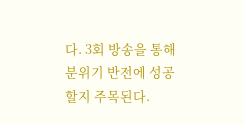다. 3회 방송을 통해 분위기 반전에 성공할지 주목된다.